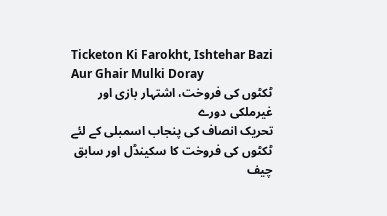Ticketon Ki Farokht, Ishtehar Bazi Aur Ghair Mulki Doray
ٹکٹوں کی فروخت، اشتہار بازی اور غیرملکی دورے
تحریک انصاف کی پنجاب اسمبلی کے لئے ٹکٹوں کی فروخت کا سکینڈل اور سابق چیف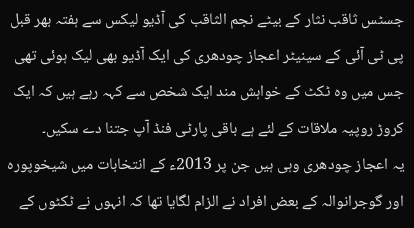جسٹس ثاقب نثار کے بیٹے نجم الثاقب کی آڈیو لیکس سے ہفتہ بھر قبل پی ٹی آئی کے سینیٹر اعجاز چودھری کی ایک آڈیو بھی لیک ہوئی تھی جس میں وہ ٹکٹ کے خواہش مند ایک شخص سے کہہ رہے ہیں کہ ایک کروڑ روپیہ ملاقات کے لئے ہے باقی پارٹی فنڈ آپ جتنا دے سکیں۔
یہ اعجاز چودھری وہی ہیں جن پر 2013ء کے انتخابات میں شیخوپورہ اور گوجرانوالہ کے بعض افراد نے الزام لگایا تھا کہ انہوں نے ٹکٹوں کے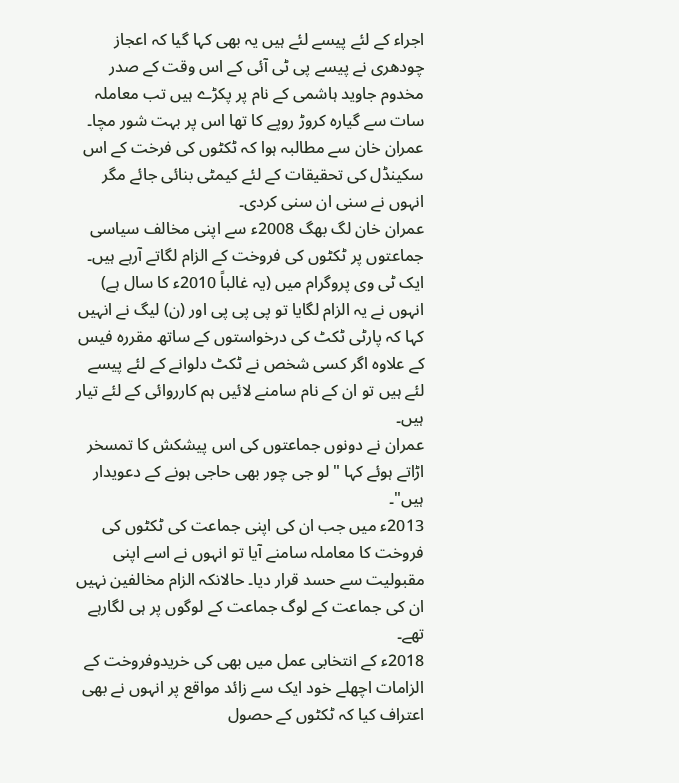اجراء کے لئے پیسے لئے ہیں یہ بھی کہا گیا کہ اعجاز چودھری نے پیسے پی ٹی آئی کے اس وقت کے صدر مخدوم جاوید ہاشمی کے نام پر پکڑے ہیں تب معاملہ سات سے گیارہ کروڑ روپے کا تھا اس پر بہت شور مچا۔
عمران خان سے مطالبہ ہوا کہ ٹکٹوں کی فرخت کے اس سکینڈل کی تحقیقات کے لئے کیمٹی بنائی جائے مگر انہوں نے سنی ان سنی کردی۔
عمران خان لگ بھگ 2008ء سے اپنی مخالف سیاسی جماعتوں پر ٹکٹوں کی فروخت کے الزام لگاتے آرہے ہیں۔ ایک ٹی وی پروگرام میں (یہ غالباً 2010ء کا سال ہے) انہوں نے یہ الزام لگایا تو پی پی پی اور (ن) لیگ نے انہیں کہا کہ پارٹی ٹکٹ کی درخواستوں کے ساتھ مقررہ فیس کے علاوہ اگر کسی شخص نے ٹکٹ دلوانے کے لئے پیسے لئے ہیں تو ان کے نام سامنے لائیں ہم کارروائی کے لئے تیار ہیں۔
عمران نے دونوں جماعتوں کی اس پیشکش کا تمسخر اڑاتے ہوئے کہا "لو جی چور بھی حاجی ہونے کے دعویدار ہیں"۔
2013ء میں جب ان کی اپنی جماعت کی ٹکٹوں کی فروخت کا معاملہ سامنے آیا تو انہوں نے اسے اپنی مقبولیت سے حسد قرار دیا۔ حالانکہ الزام مخالفین نہیں ان کی جماعت کے لوگ جماعت کے لوگوں پر ہی لگارہے تھے۔
2018ء کے انتخابی عمل میں بھی کی خریدوفروخت کے الزامات اچھلے خود ایک سے زائد مواقع پر انہوں نے بھی اعتراف کیا کہ ٹکٹوں کے حصول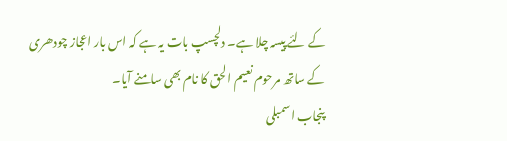کے لئے پیسہ چلا ہے۔ دلچسپ بات یہ ہے کہ اس بار اعجاز چودھری کے ساتھ مرحوم نعیم الحق کا نام بھی سامنے آیا۔
پنجاب اسمبلی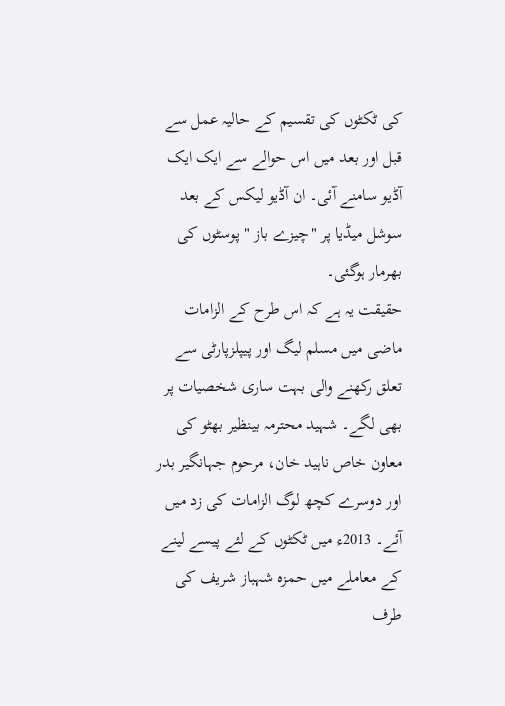کی ٹکٹوں کی تقسیم کے حالیہ عمل سے قبل اور بعد میں اس حوالے سے ایک ایک آڈیو سامنے آئی۔ ان آڈیو لیکس کے بعد سوشل میڈیا پر "چیزے باز " پوسٹوں کی بھرمار ہوگئی۔
حقیقت یہ ہے کہ اس طرح کے الزامات ماضی میں مسلم لیگ اور پیپلزپارٹی سے تعلق رکھنے والی بہت ساری شخصیات پر بھی لگے۔ شہید محترمہ بینظیر بھٹو کی معاون خاص ناہید خان، مرحوم جہانگیر بدر اور دوسرے کچھ لوگ الزامات کی زد میں آئے۔ 2013ء میں ٹکٹوں کے لئے پیسے لینے کے معاملے میں حمزہ شہباز شریف کی طرف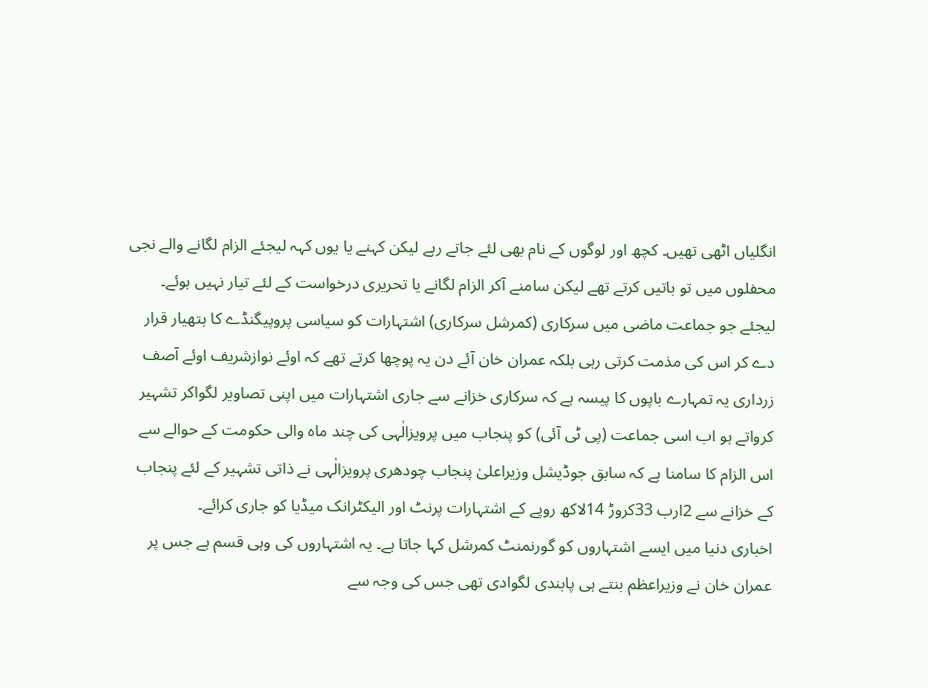انگلیاں اٹھی تھیں۔ کچھ اور لوگوں کے نام بھی لئے جاتے رہے لیکن کہنے یا یوں کہہ لیجئے الزام لگانے والے نجی محفلوں میں تو باتیں کرتے تھے لیکن سامنے آکر الزام لگانے یا تحریری درخواست کے لئے تیار نہیں ہوئے۔
لیجئے جو جماعت ماضی میں سرکاری (کمرشل سرکاری) اشتہارات کو سیاسی پروپیگنڈے کا ہتھیار قرار دے کر اس کی مذمت کرتی رہی بلکہ عمران خان آئے دن یہ پوچھا کرتے تھے کہ اوئے نوازشریف اوئے آصف زرداری یہ تمہارے باپوں کا پیسہ ہے کہ سرکاری خزانے سے جاری اشتہارات میں اپنی تصاویر لگواکر تشہیر کرواتے ہو اب اسی جماعت (پی ٹی آئی) کو پنجاب میں پرویزالٰہی کی چند ماہ والی حکومت کے حوالے سے اس الزام کا سامنا ہے کہ سابق جوڈیشل وزیراعلیٰ پنجاب چودھری پرویزالٰہی نے ذاتی تشہیر کے لئے پنجاب کے خزانے سے 2ارب 33کروڑ 14لاکھ روپے کے اشتہارات پرنٹ اور الیکٹرانک میڈیا کو جاری کرائے۔
اخباری دنیا میں ایسے اشتہاروں کو گورنمنٹ کمرشل کہا جاتا ہے۔ یہ اشتہاروں کی وہی قسم ہے جس پر عمران خان نے وزیراعظم بنتے ہی پابندی لگوادی تھی جس کی وجہ سے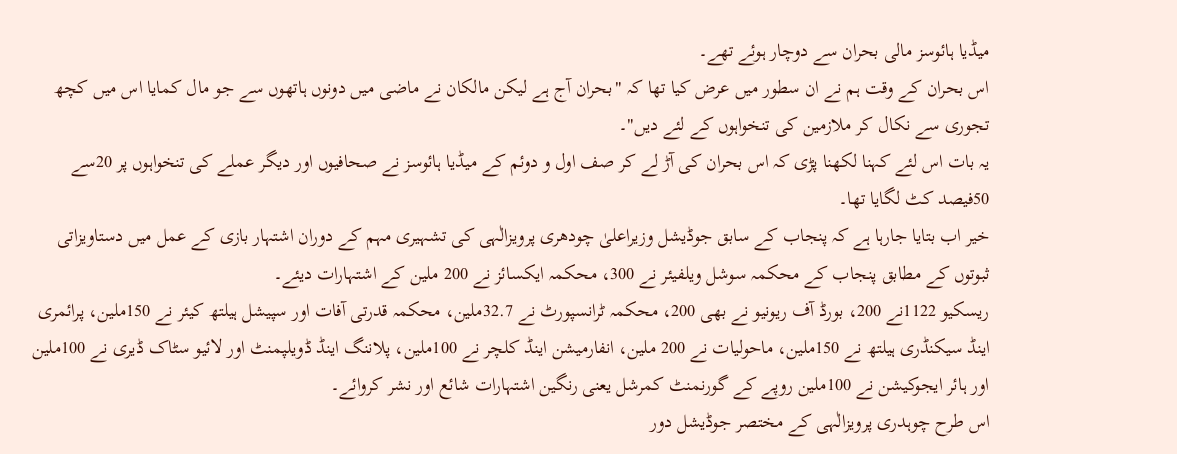میڈیا ہائوسز مالی بحران سے دوچار ہوئے تھے۔
اس بحران کے وقت ہم نے ان سطور میں عرض کیا تھا کہ "بحران آج ہے لیکن مالکان نے ماضی میں دونوں ہاتھوں سے جو مال کمایا اس میں کچھ تجوری سے نکال کر ملازمین کی تنخواہوں کے لئے دیں"۔
یہ بات اس لئے کہنا لکھنا پڑی کہ اس بحران کی آڑ لے کر صف اول و دوئم کے میڈیا ہائوسز نے صحافیوں اور دیگر عملے کی تنخواہوں پر 20سے 50فیصد کٹ لگایا تھا۔
خیر اب بتایا جارہا ہے کہ پنجاب کے سابق جوڈیشل وزیراعلیٰ چودھری پرویزالٰہی کی تشہیری مہم کے دوران اشتہار بازی کے عمل میں دستاویزاتی ثبوتوں کے مطابق پنجاب کے محکمہ سوشل ویلفیئر نے 300، محکمہ ایکسائز نے 200 ملین کے اشتہارات دیئے۔
ریسکیو 1122نے 200، بورڈ آف ریونیو نے بھی 200، محکمہ ٹرانسپورٹ نے 32.7ملین، محکمہ قدرتی آفات اور سپیشل ہیلتھ کیئر نے 150ملین، پرائمری اینڈ سیکنڈری ہیلتھ نے 150ملین، ماحولیات نے 200 ملین، انفارمیشن اینڈ کلچر نے 100ملین، پلاننگ اینڈ ڈویلپمنٹ اور لائیو سٹاک ڈیری نے 100ملین اور ہائر ایجوکیشن نے 100ملین روپے کے گورنمنٹ کمرشل یعنی رنگین اشتہارات شائع اور نشر کروائے۔
اس طرح چوہدری پرویزالٰہی کے مختصر جوڈیشل دور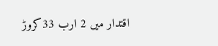اقتدار میں 2 ارب 33کروڑ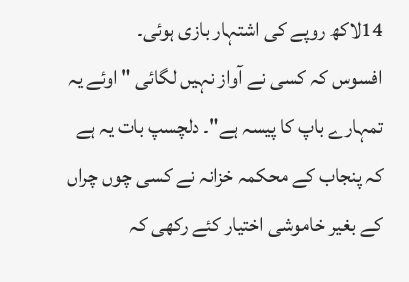14لاکھ روپے کی اشتہار بازی ہوئی۔
افسوس کہ کسی نے آواز نہیں لگائی "اوئے یہ تمہارے باپ کا پیسہ ہے"۔ دلچسپ بات یہ ہے کہ پنجاب کے محکمہ خزانہ نے کسی چوں چراں کے بغیر خاموشی اختیار کئے رکھی کہ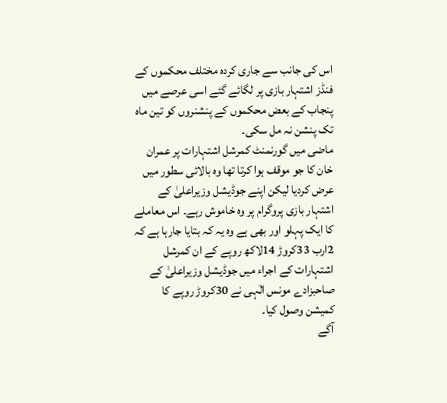اس کی جانب سے جاری کردہ مختلف محکموں کے فنڈز اشتہار بازی پر لگائے گئے اسی عرصے میں پنجاب کے بعض محکموں کے پنشنروں کو تین ماہ تک پنشن نہ مل سکی۔
ماضی میں گورنمنٹ کمرشل اشتہارات پر عمران خان کا جو موقف ہوا کرتا تھا وہ بالائی سطور میں عرض کردیا لیکن اپنے جوڈیشل وزیراعلیٰ کے اشتہار بازی پروگرام پر وہ خاموش رہے۔ اس معاملے کا ایک پہلو اور بھی ہے وہ یہ کہ بتایا جارہا ہے کہ 2ارب 33کروڑ 14لاکھ روپے کے ان کمرشل اشتہارات کے اجراء میں جوڈیشل وزیراعلیٰ کے صاحبزادے مونس الٰہی نے 30کروڑ روپے کا کمیشن وصول کیا۔
آگے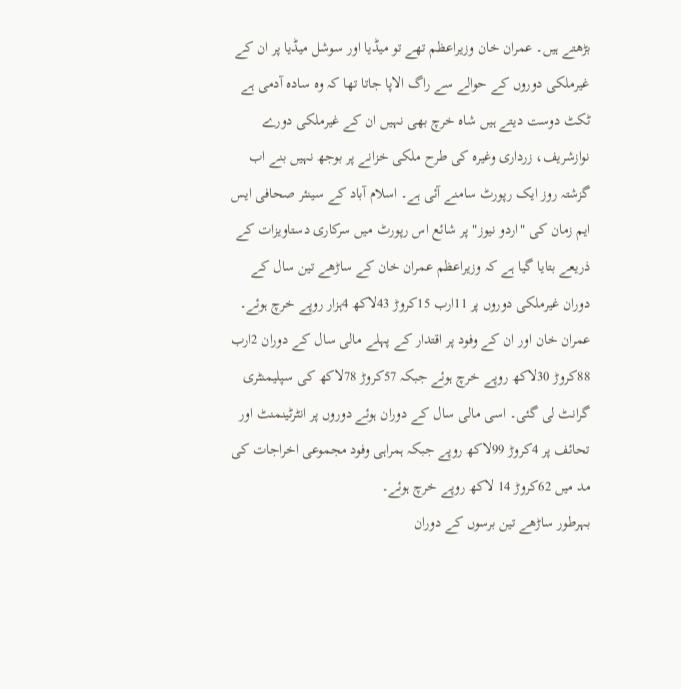بڑھتے ہیں۔ عمران خان وزیراعظم تھے تو میڈیا اور سوشل میڈیا پر ان کے غیرملکی دوروں کے حوالے سے راگ الاپا جاتا تھا کہ وہ سادہ آدمی ہے ٹکٹ دوست دیتے ہیں شاہ خرچ بھی نہیں ان کے غیرملکی دورے نوازشریف، زرداری وغیرہ کی طرح ملکی خزانے پر بوجھ نہیں بنے اب گزشتہ روز ایک رپورٹ سامنے آئی ہے۔ اسلام آباد کے سینئر صحافی ایس ایم زمان کی "اردو نیوز" پر شائع اس رپورٹ میں سرکاری دستاویزات کے ذریعے بتایا گیا ہے کہ وزیراعظم عمران خان کے ساڑھے تین سال کے دوران غیرملکی دوروں پر 11ارب 15کروڑ 43لاکھ 4ہزار روپے خرچ ہوئے۔
عمران خان اور ان کے وفود پر اقتدار کے پہلے مالی سال کے دوران 2ارب 88کروڑ 30لاکھ روپے خرچ ہوئے جبکہ 57کروڑ 78لاکھ کی سپلیمنٹری گرانٹ لی گئی۔ اسی مالی سال کے دوران ہوئے دوروں پر انٹرٹینمنٹ اور تحائف پر 4کروڑ 99لاکھ روپے جبکہ ہمراہی وفود مجموعی اخراجات کی مد میں 62کروڑ 14 لاکھ روپے خرچ ہوئے۔
بہرطور ساڑھے تین برسوں کے دوران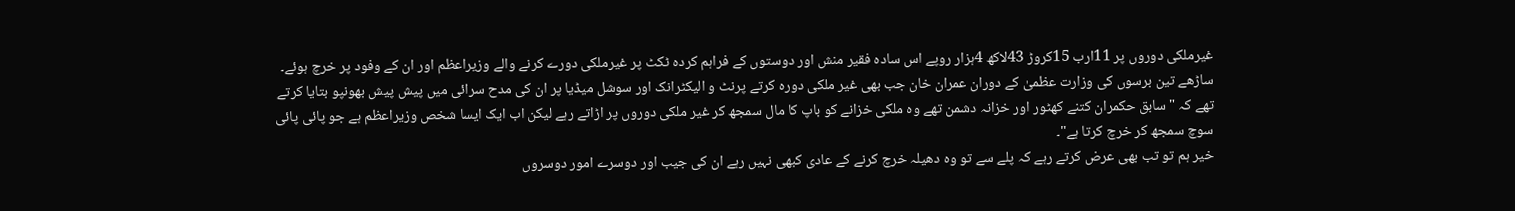غیرملکی دوروں پر 11ارب 15کروڑ 43لاکھ 4ہزار روپے اس سادہ فقیر منش اور دوستوں کے فراہم کردہ ٹکٹ پر غیرملکی دورے کرنے والے وزیراعظم اور ان کے وفود پر خرچ ہوئے۔
ساڑھے تین برسوں کی وزارت عظمیٰ کے دوران عمران خان جب بھی غیر ملکی دورہ کرتے پرنٹ و الیکٹرانک اور سوشل میڈیا پر ان کی مدح سرائی میں پیش پیش بھونپو بتایا کرتے تھے کہ "سابق حکمران کتنے کھٹور اور خزانہ دشمن تھے وہ ملکی خزانے کو باپ کا مال سمجھ کر غیر ملکی دوروں پر اڑاتے رہے لیکن اب ایک ایسا شخص وزیراعظم ہے جو پائی پائی سوچ سمجھ کر خرچ کرتا ہے"۔
خیر ہم تو تب بھی عرض کرتے رہے کہ پلے سے تو وہ دھیلہ خرچ کرنے کے عادی کبھی نہیں رہے ان کی جیب اور دوسرے امور دوسروں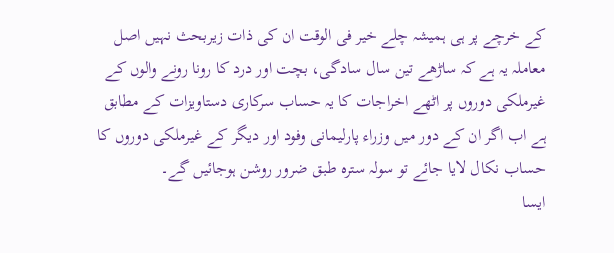کے خرچے پر ہی ہمیشہ چلے خیر فی الوقت ان کی ذات زیربحث نہیں اصل معاملہ یہ ہے کہ ساڑھے تین سال سادگی، بچت اور درد کا رونا رونے والوں کے غیرملکی دوروں پر اٹھے اخراجات کا یہ حساب سرکاری دستاویزات کے مطابق ہے اب اگر ان کے دور میں وزراء پارلیمانی وفود اور دیگر کے غیرملکی دوروں کا حساب نکال لایا جائے تو سولہ سترہ طبق ضرور روشن ہوجائیں گے۔
ایسا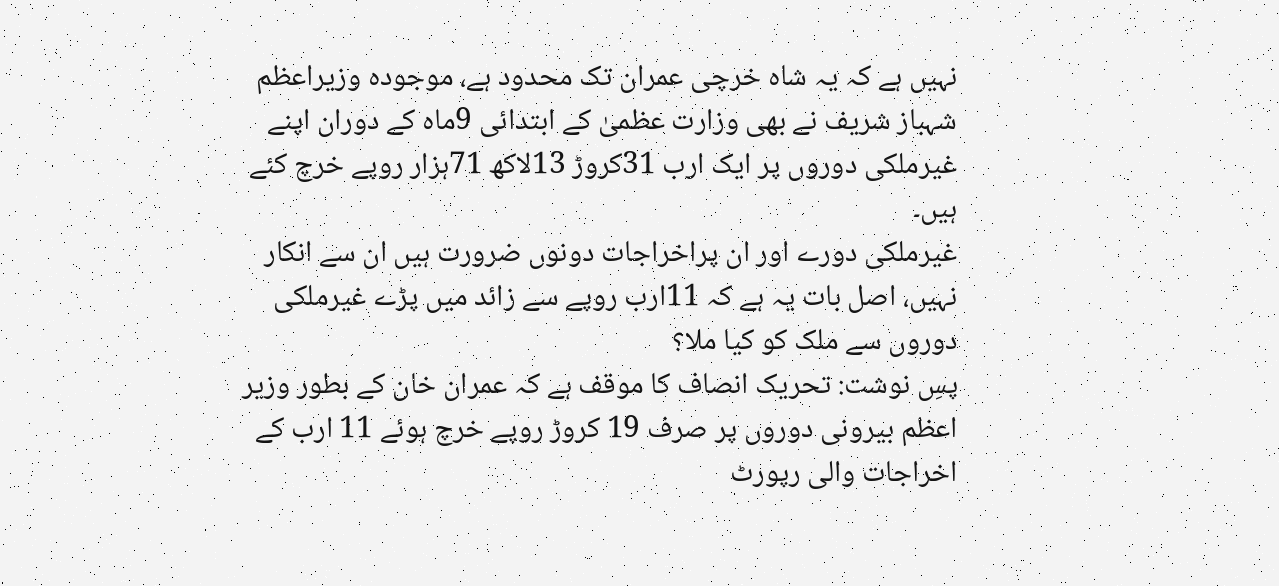نہیں ہے کہ یہ شاہ خرچی عمران تک محدود ہے، موجودہ وزیراعظم شہباز شریف نے بھی وزارت عظمیٰ کے ابتدائی 9ماہ کے دوران اپنے غیرملکی دوروں پر ایک ارب 31کروڑ 13لاکھ 71ہزار روپے خرچ کئے ہیں۔
غیرملکی دورے اور ان پراخراجات دونوں ضرورت ہیں ان سے انکار نہیں، اصل بات یہ ہے کہ 11ارب روپے سے زائد میں پڑے غیرملکی دوروں سے ملک کو کیا ملا؟
پسِ نوشت: تحریک انصاف کا موقف ہے کہ عمران خان کے بطور وزیر اعظم بیرونی دوروں پر صرف 19 کروڑ روپے خرچ ہوئے 11 ارب کے اخراجات والی رپورٹ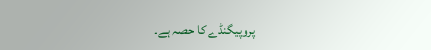پروپیگنڈے کا حصہ ہے۔